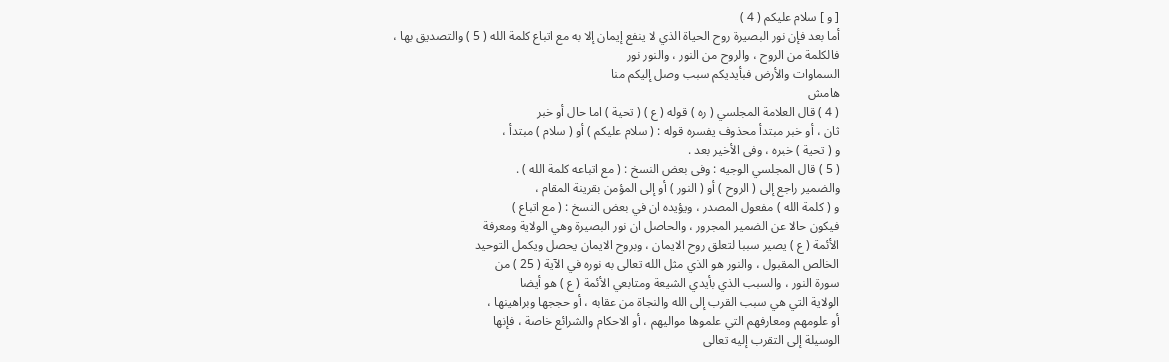[ و ] سلام عليكم ( 4 )
أما بعد فإن نور البصيرة روح الحياة الذي لا ينفع إيمان إلا به مع اتباع كلمة الله ( 5 ) والتصديق بها ،
فالكلمة من الروح ، والروح من النور ، والنور نور
السماوات والأرض فبأيديكم سبب وصل إليكم منا
هامش
( 4 ) قال العلامة المجلسي ( ره ) قوله ( ع ) ( تحية ) اما حال أو خبر
ثان ، أو خبر مبتدأ محذوف يفسره قوله : ( سلام عليكم ) أو ( سلام ) مبتدأ ،
و ( تحية ) خبره ، وفى الأخير بعد .
( 5 ) قال المجلسي الوجيه : وفى بعض النسخ : ( مع اتباعه كلمة الله ) .
والضمير راجع إلى ( الروح ) أو ( النور ) أو إلى المؤمن بقرينة المقام ،
و ( كلمة الله ) مفعول المصدر ، ويؤيده ان في بعض النسخ : ( مع اتباع )
فيكون حالا عن الضمير المجرور ، والحاصل ان نور البصيرة وهي الولاية ومعرفة
الأئمة ( ع ) يصير سببا لتعلق روح الايمان ، وبروح الايمان يحصل ويكمل التوحيد
الخالص المقبول ، والنور هو الذي مثل الله تعالى به نوره في الآية ( 25 ) من
سورة النور ، والسبب الذي بأيدي الشيعة ومتابعي الأئمة ( ع ) هو أيضا
الولاية التي هي سبب القرب إلى الله والنجاة من عقابه ، أو حججها وبراهينها ،
أو علومهم ومعارفهم التي علموها مواليهم ، أو الاحكام والشرائع خاصة ، فإنها
الوسيلة إلى التقرب إليه تعالى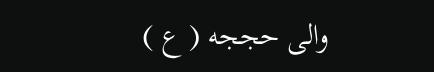والى حججه ( ع )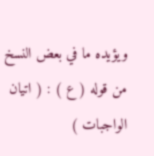ويؤيده ما في بعض النسخ
من قوله ( ع ) : ( اتيان الواجبات )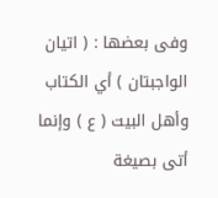وفى بعضها : ( اتيان الواجبتان ) أي الكتاب
وأهل البيت ( ع ) وإنما أتى بصيغة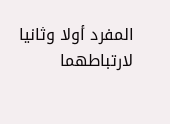المفرد أولا وثانيا لارتباطهما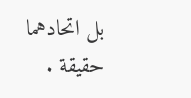بل اتحادهما
حقيقة .